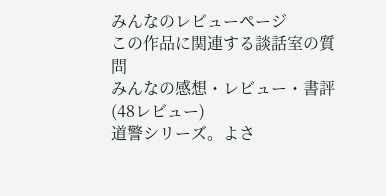みんなのレビューページ
この作品に関連する談話室の質問
みんなの感想・レビュー・書評
(48レビュー)
道警シリーズ。よさ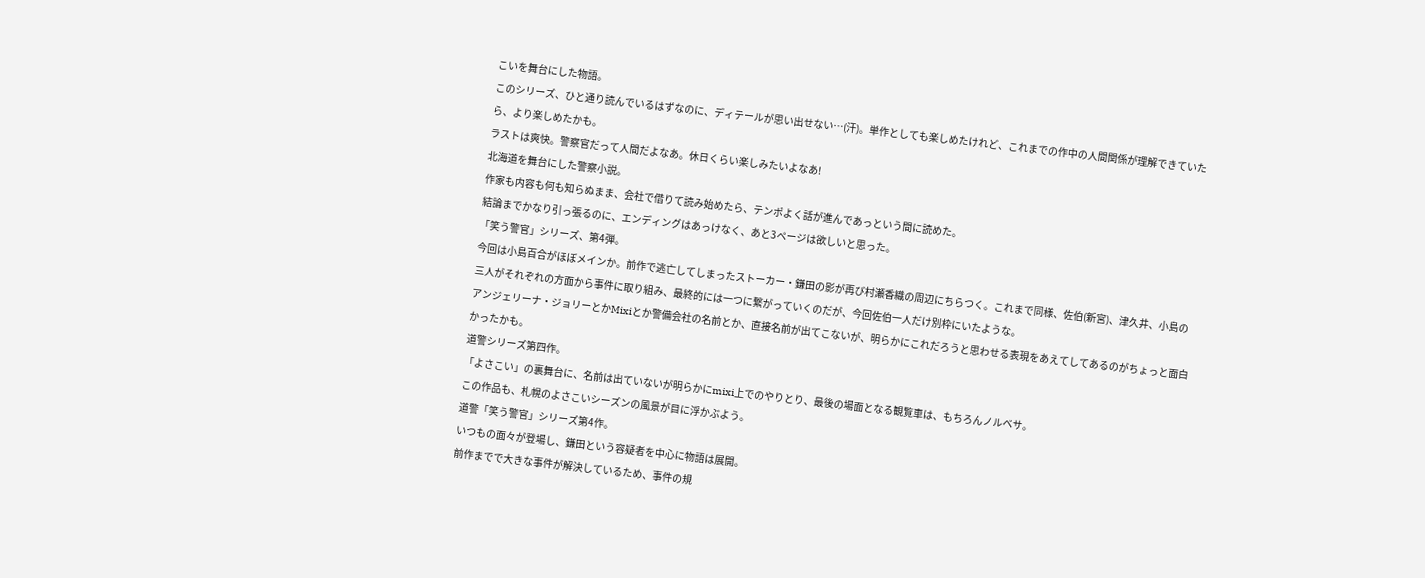こいを舞台にした物語。
このシリーズ、ひと通り読んでいるはずなのに、ディテールが思い出せない…(汗)。単作としても楽しめたけれど、これまでの作中の人間関係が理解できていたら、より楽しめたかも。
ラストは爽快。警察官だって人間だよなあ。休日くらい楽しみたいよなあ!
北海道を舞台にした警察小説。
作家も内容も何も知らぬまま、会社で借りて読み始めたら、テンポよく話が進んであっという間に読めた。
結論までかなり引っ張るのに、エンディングはあっけなく、あと3ページは欲しいと思った。
「笑う警官」シリーズ、第4弾。
今回は小島百合がほぼメインか。前作で逃亡してしまったストーカー・鎌田の影が再び村瀬香織の周辺にちらつく。これまで同様、佐伯(新宮)、津久井、小島の三人がそれぞれの方面から事件に取り組み、最終的には一つに繋がっていくのだが、今回佐伯一人だけ別枠にいたような。
アンジェリーナ・ジョリーとかMixiとか警備会社の名前とか、直接名前が出てこないが、明らかにこれだろうと思わせる表現をあえてしてあるのがちょっと面白かったかも。
道警シリーズ第四作。
「よさこい」の裏舞台に、名前は出ていないが明らかにmixi上でのやりとり、最後の場面となる観覧車は、もちろんノルベサ。
この作品も、札幌のよさこいシーズンの風景が目に浮かぶよう。
道警「笑う警官」シリーズ第4作。
いつもの面々が登場し、鎌田という容疑者を中心に物語は展開。
前作までで大きな事件が解決しているため、事件の規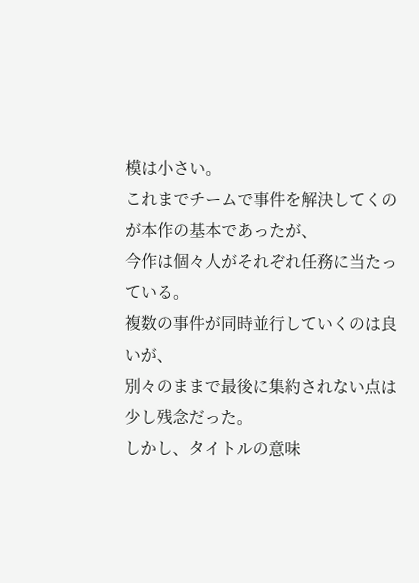模は小さい。
これまでチームで事件を解決してくのが本作の基本であったが、
今作は個々人がそれぞれ任務に当たっている。
複数の事件が同時並行していくのは良いが、
別々のままで最後に集約されない点は少し残念だった。
しかし、タイトルの意味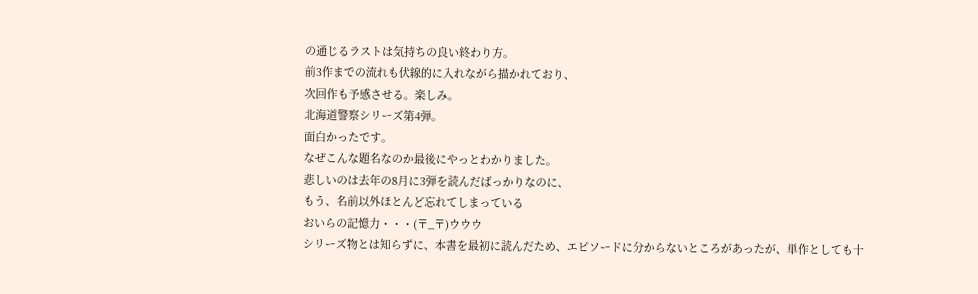の通じるラストは気持ちの良い終わり方。
前3作までの流れも伏線的に入れながら描かれており、
次回作も予感させる。楽しみ。
北海道警察シリーズ第4弾。
面白かったです。
なぜこんな題名なのか最後にやっとわかりました。
悲しいのは去年の8月に3弾を読んだばっかりなのに、
もう、名前以外ほとんど忘れてしまっている
おいらの記憶力・・・(〒_〒)ウウウ
シリーズ物とは知らずに、本書を最初に読んだため、エピソードに分からないところがあったが、単作としても十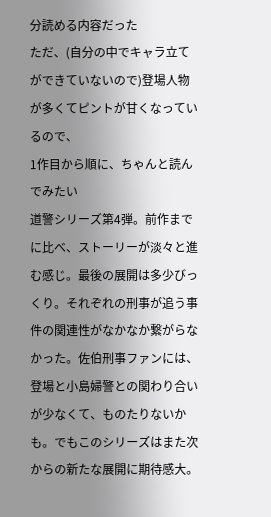分読める内容だった
ただ、(自分の中でキャラ立てができていないので)登場人物が多くてピントが甘くなっているので、
1作目から順に、ちゃんと読んでみたい
道警シリーズ第4弾。前作までに比べ、ストーリーが淡々と進む感じ。最後の展開は多少びっくり。それぞれの刑事が追う事件の関連性がなかなか繋がらなかった。佐伯刑事ファンには、登場と小島婦警との関わり合いが少なくて、ものたりないかも。でもこのシリーズはまた次からの新たな展開に期待感大。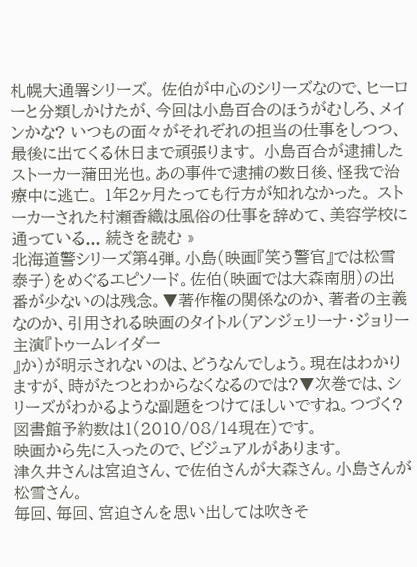札幌大通署シリーズ。 佐伯が中心のシリーズなので、ヒーローと分類しかけたが、今回は小島百合のほうがむしろ、メインかな? いつもの面々がそれぞれの担当の仕事をしつつ、最後に出てくる休日まで頑張ります。 小島百合が逮捕したストーカー蒲田光也。あの事件で逮捕の数日後、怪我で治療中に逃亡。 1年2ヶ月たっても行方が知れなかった。 ストーカーされた村瀬香織は風俗の仕事を辞めて、美容学校に通っている... 続きを読む »
北海道警シリーズ第4弾。小島(映画『笑う警官』では松雪泰子)をめぐるエピソード。佐伯(映画では大森南朋)の出番が少ないのは残念。▼著作権の関係なのか、著者の主義なのか、引用される映画のタイトル(アンジェリーナ・ジョリー主演『トゥームレイダー
』か)が明示されないのは、どうなんでしょう。現在はわかりますが、時がたつとわからなくなるのでは?▼次巻では、シリーズがわかるような副題をつけてほしいですね。つづく?図書館予約数は1(2010/08/14現在)です。
映画から先に入ったので、ビジュアルがあります。
津久井さんは宮迫さん、で佐伯さんが大森さん。小島さんが松雪さん。
毎回、毎回、宮迫さんを思い出しては吹きそ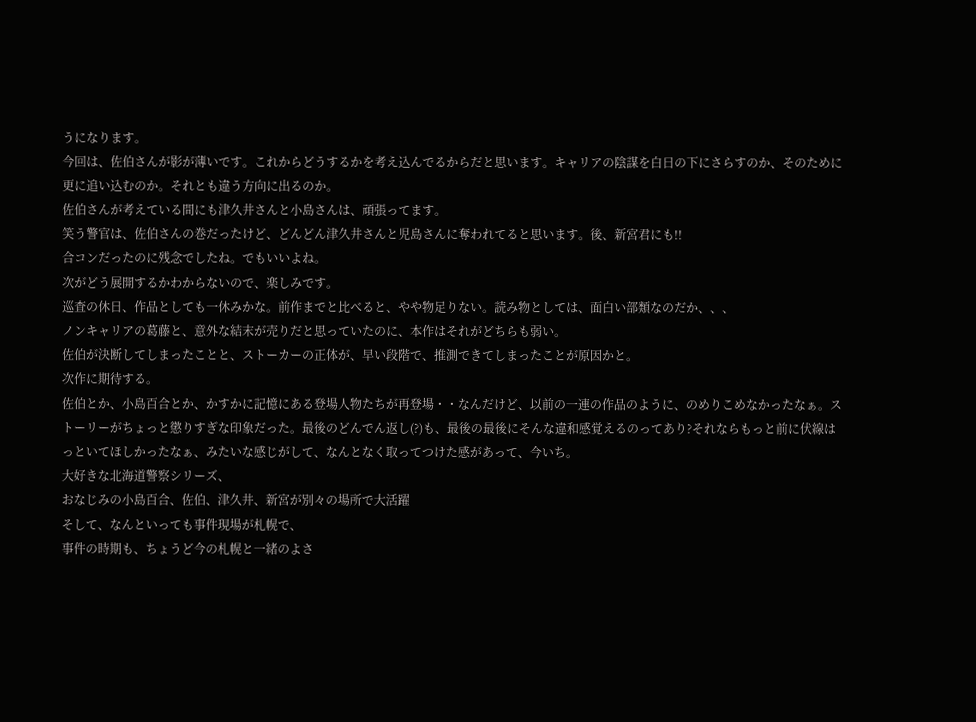うになります。
今回は、佐伯さんが影が薄いです。これからどうするかを考え込んでるからだと思います。キャリアの陰謀を白日の下にさらすのか、そのために更に追い込むのか。それとも違う方向に出るのか。
佐伯さんが考えている間にも津久井さんと小島さんは、頑張ってます。
笑う警官は、佐伯さんの巻だったけど、どんどん津久井さんと児島さんに奪われてると思います。後、新宮君にも!!
合コンだったのに残念でしたね。でもいいよね。
次がどう展開するかわからないので、楽しみです。
巡査の休日、作品としても一休みかな。前作までと比べると、やや物足りない。読み物としては、面白い部類なのだか、、、
ノンキャリアの葛藤と、意外な結末が売りだと思っていたのに、本作はそれがどちらも弱い。
佐伯が決断してしまったことと、ストーカーの正体が、早い段階で、推測できてしまったことが原因かと。
次作に期待する。
佐伯とか、小島百合とか、かすかに記憶にある登場人物たちが再登場・・なんだけど、以前の一連の作品のように、のめりこめなかったなぁ。ストーリーがちょっと懲りすぎな印象だった。最後のどんでん返し(?)も、最後の最後にそんな違和感覚えるのってあり?それならもっと前に伏線はっといてほしかったなぁ、みたいな感じがして、なんとなく取ってつけた感があって、今いち。
大好きな北海道警察シリーズ、
おなじみの小島百合、佐伯、津久井、新宮が別々の場所で大活躍
そして、なんといっても事件現場が札幌で、
事件の時期も、ちょうど今の札幌と一緒のよさ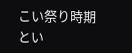こい祭り時期とい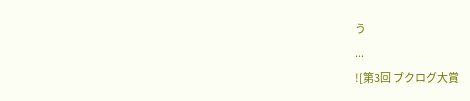う
...
![第3回 ブクログ大賞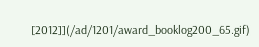[2012]](/ad/1201/award_booklog200_65.gif)